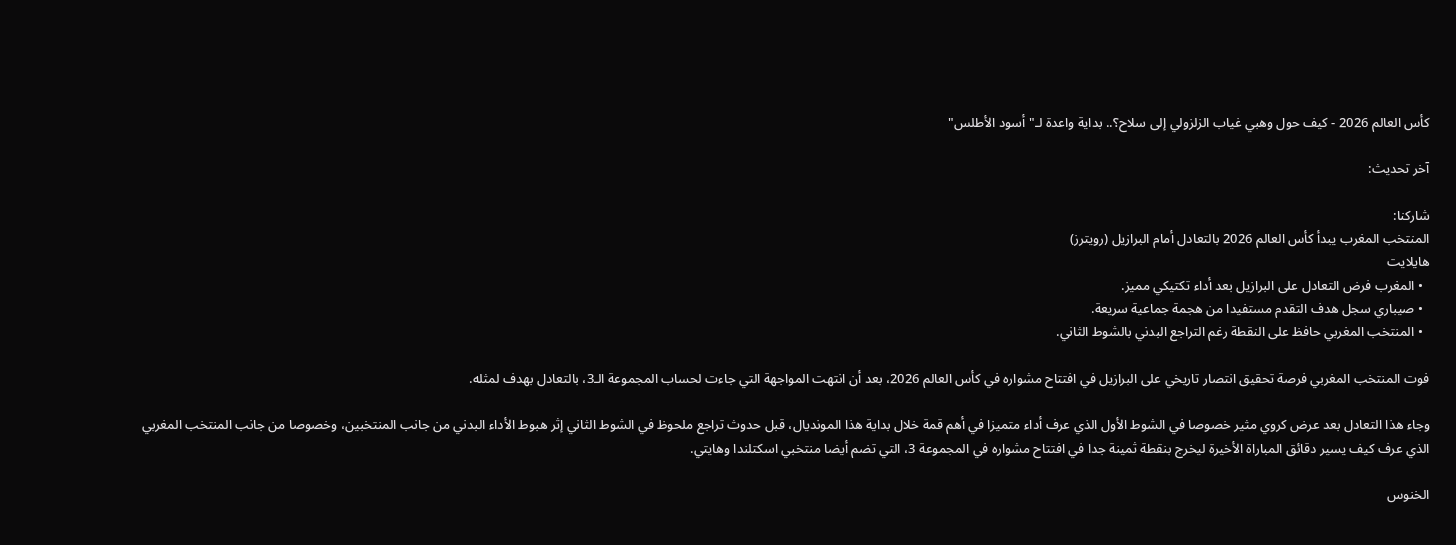كأس العالم 2026 - كيف حول وهبي غياب الزلزولي إلى سلاح؟.. بداية واعدة لـ"أسود الأطلس"

آخر تحديث:

شاركنا:
المنتخب المغرب يبدأ كأس العالم 2026 بالتعادل أمام البرازيل (رويترز)
هايلايت
  • المغرب فرض التعادل على البرازيل بعد أداء تكتيكي مميز.
  • صيباري سجل هدف التقدم مستفيدا من هجمة جماعية سريعة.
  • المنتخب المغربي حافظ على النقطة رغم التراجع البدني بالشوط الثاني.

فوت المنتخب المغربي فرصة تحقيق انتصار تاريخي على البرازيل في افتتاح مشواره في كأس العالم 2026، بعد أن انتهت المواجهة التي جاءت لحساب المجموعة الـ3، بالتعادل بهدف لمثله.

وجاء هذا التعادل بعد عرض كروي مثير خصوصا في الشوط الأول الذي عرف أداء متميزا في أهم قمة خلال بداية هذا المونديال، قبل حدوث تراجع ملحوظ في الشوط الثاني إثر هبوط الأداء البدني من جانب المنتخبين، وخصوصا من جانب المنتخب المغربي الذي عرف كيف يسير دقائق المباراة الأخيرة ليخرج بنقطة ثمينة جدا في افتتاح مشواره في المجموعة 3، التي تضم أيضا منتخبي اسكتلندا وهايتي.

الخنوس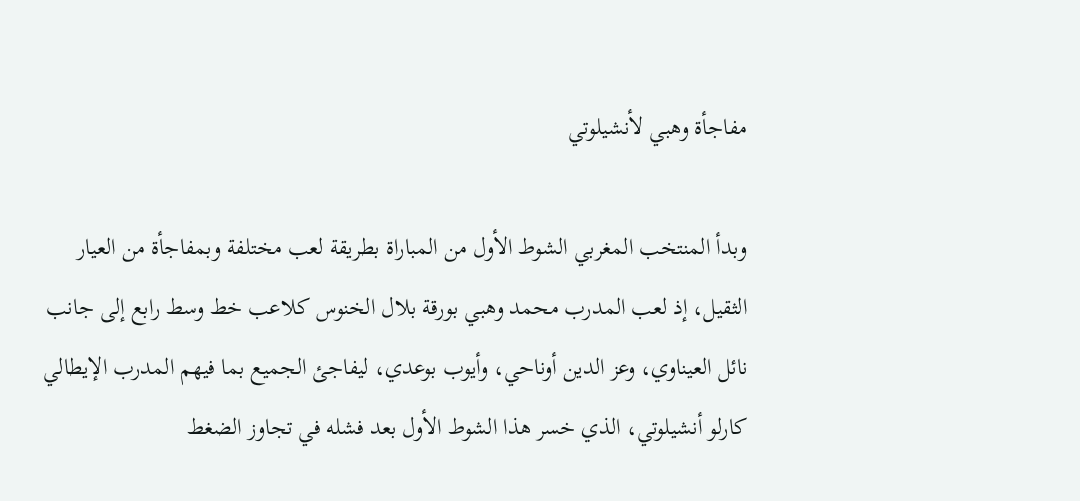مفاجأة وهبي لأنشيلوتي

وبدأ المنتخب المغربي الشوط الأول من المباراة بطريقة لعب مختلفة وبمفاجأة من العيار الثقيل، إذ لعب المدرب محمد وهبي بورقة بلال الخنوس كلاعب خط وسط رابع إلى جانب نائل العيناوي، وعز الدين أوناحي، وأيوب بوعدي، ليفاجئ الجميع بما فيهم المدرب الإيطالي كارلو أنشيلوتي، الذي خسر هذا الشوط الأول بعد فشله في تجاوز الضغط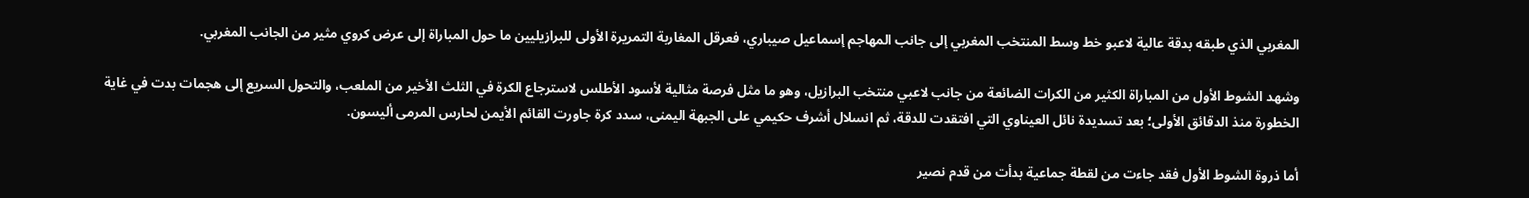المغربي الذي طبقه بدقة عالية لاعبو خط وسط المنتخب المغربي إلى جانب المهاجم إسماعيل صيباري، فعرقل المغاربة التمريرة الأولى للبرازيليين ما حول المباراة إلى عرض كروي مثير من الجانب المغربي.

وشهد الشوط الأول من المباراة الكثير من الكرات الضائعة من جانب لاعبي منتخب البرازيل، وهو ما مثل فرصة مثالية لأسود الأطلس لاسترجاع الكرة في الثلث الأخير من الملعب، والتحول السريع إلى هجمات بدت في غاية الخطورة منذ الدقائق الأولى؛ بعد تسديدة نائل العيناوي التي افتقدت للدقة، ثم انسلال أشرف حكيمي على الجبهة اليمنى، سدد كرة جاورت القائم الأيمن لحارس المرمى أليسون.

أما ذروة الشوط الأول فقد جاءت من لقطة جماعية بدأت من قدم نصير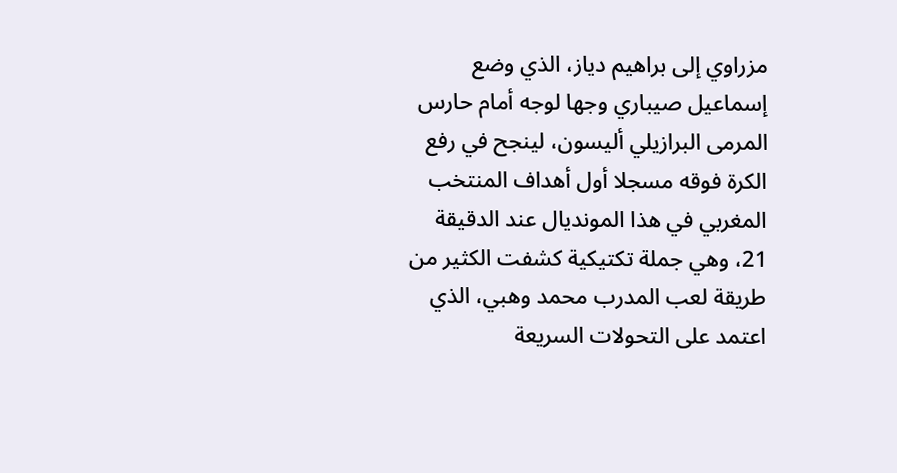مزراوي إلى براهيم دياز، الذي وضع إسماعيل صيباري وجها لوجه أمام حارس المرمى البرازيلي أليسون، لينجح في رفع الكرة فوقه مسجلا أول أهداف المنتخب المغربي في هذا المونديال عند الدقيقة 21، وهي جملة تكتيكية كشفت الكثير من طريقة لعب المدرب محمد وهبي، الذي اعتمد على التحولات السريعة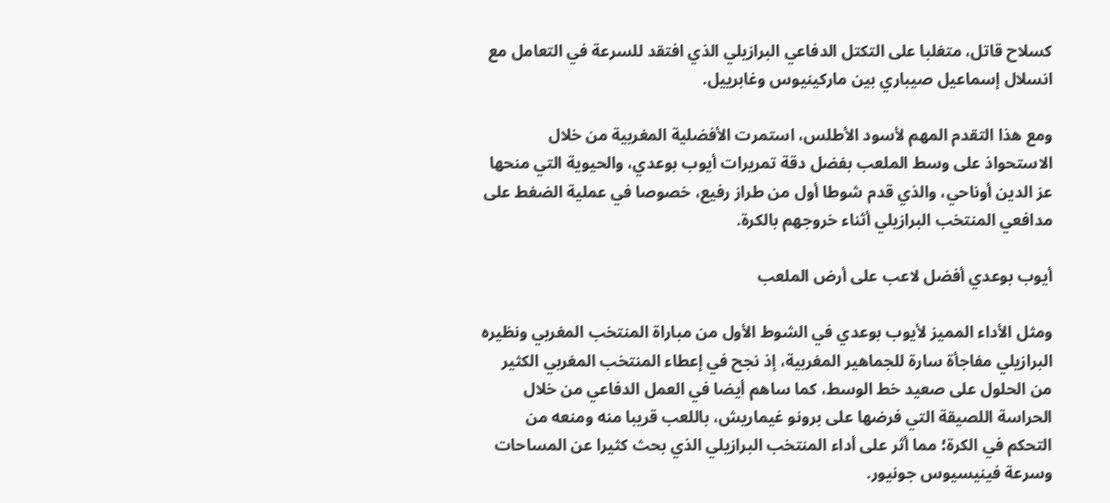كسلاح قاتل، متغلبا على التكتل الدفاعي البرازيلي الذي افتقد للسرعة في التعامل مع انسلال إسماعيل صيباري بين ماركينيوس وغابرييل.

ومع هذا التقدم المهم لأسود الأطلس، استمرت الأفضلية المغربية من خلال الاستحواذ على وسط الملعب بفضل دقة تمريرات أيوب بوعدي، والحيوية التي منحها عز الدين أوناحي، والذي قدم شوطا أول من طراز رفيع، خصوصا في عملية الضغط على مدافعي المنتخب البرازيلي أثناء خروجهم بالكرة.

أيوب بوعدي أفضل لاعب على أرض الملعب

ومثل الأداء المميز لأيوب بوعدي في الشوط الأول من مباراة المنتخب المغربي ونظيره البرازيلي مفاجأة سارة للجماهير المغربية، إذ نجح في إعطاء المنتخب المغربي الكثير من الحلول على صعيد خط الوسط، كما ساهم أيضا في العمل الدفاعي من خلال الحراسة اللصيقة التي فرضها على برونو غيماريش، باللعب قريبا منه ومنعه من التحكم في الكرة؛ مما أثر على أداء المنتخب البرازيلي الذي بحث كثيرا عن المساحات وسرعة فينيسيوس جونيور.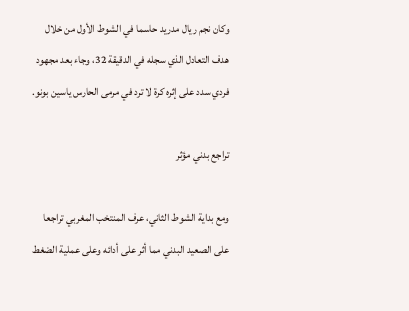وكان نجم ريال مدريد حاسما في الشوط الأول من خلال هدف التعادل الذي سجله في الدقيقة 32، وجاء بعد مجهود فردي سدد على إثره كرة لا ترد في مرمى الحارس ياسين بونو.

تراجع بدني مؤثر

ومع بداية الشوط الثاني، عرف المنتخب المغربي تراجعا على الصعيد البدني مما أثر على أدائه وعلى عملية الضغط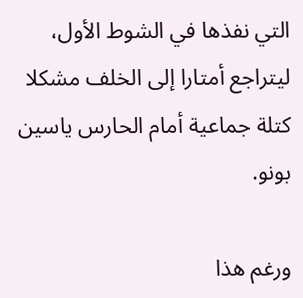التي نفذها في الشوط الأول، ليتراجع أمتارا إلى الخلف مشكلا كتلة جماعية أمام الحارس ياسين بونو.

ورغم هذا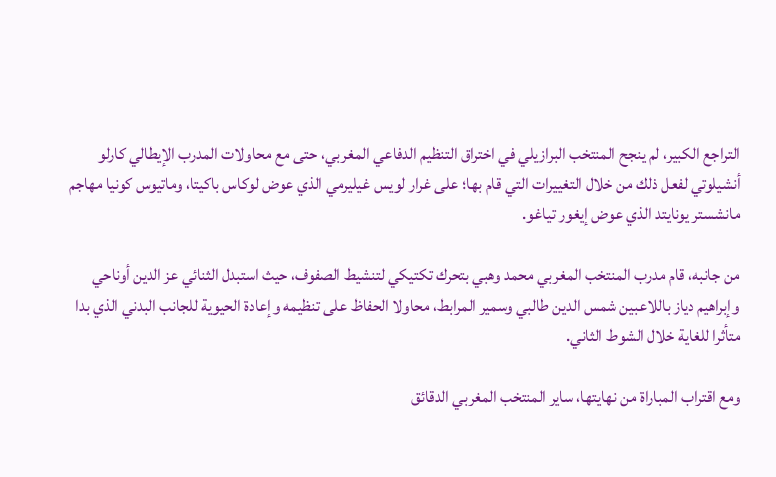التراجع الكبير، لم ينجح المنتخب البرازيلي في اختراق التنظيم الدفاعي المغربي، حتى مع محاولات المدرب الإيطالي كارلو أنشيلوتي لفعل ذلك من خلال التغييرات التي قام بها؛ على غرار لويس غيليرمي الذي عوض لوكاس باكيتا، وماتيوس كونيا مهاجم مانشستر يونايتد الذي عوض إيغور تياغو.

من جانبه، قام مدرب المنتخب المغربي محمد وهبي بتحرك تكتيكي لتنشيط الصفوف، حيث استبدل الثنائي عز الدين أوناحي وإبراهيم دياز باللاعبين شمس الدين طالبي وسمير المرابط، محاولا الحفاظ على تنظيمه وإعادة الحيوية للجانب البدني الذي بدا متأثرا للغاية خلال الشوط الثاني.

ومع اقتراب المباراة من نهايتها، ساير المنتخب المغربي الدقائق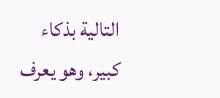التالية بذكاء كبير، وهو يعرف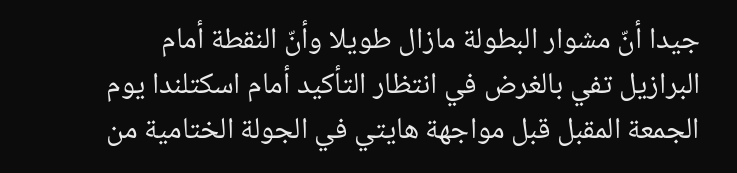جيدا أنّ مشوار البطولة مازال طويلا وأنّ النقطة أمام البرازيل تفي بالغرض في انتظار التأكيد أمام اسكتلندا يوم الجمعة المقبل قبل مواجهة هايتي في الجولة الختامية من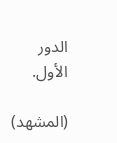الدور الأول.

(المشهد)